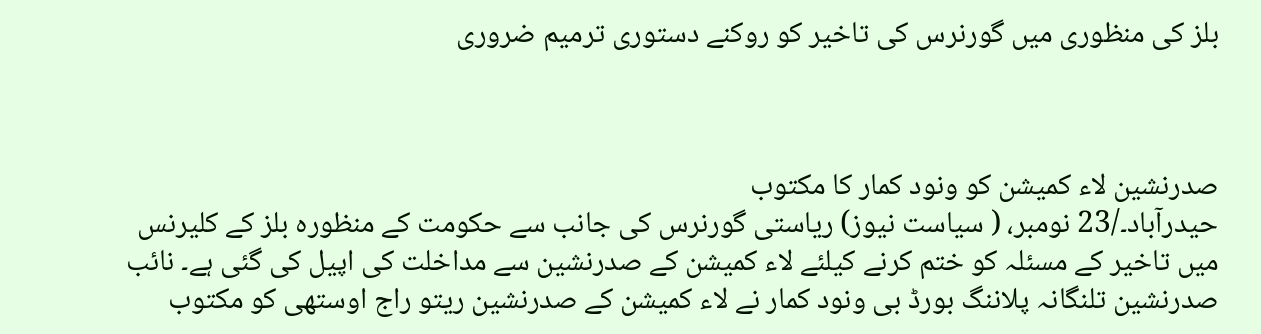بلز کی منظوری میں گورنرس کی تاخیر کو روکنے دستوری ترمیم ضروری



صدرنشین لاء کمیشن کو ونود کمار کا مکتوب
حیدرآباد۔/23 نومبر، ( سیاست نیوز) ریاستی گورنرس کی جانب سے حکومت کے منظورہ بلز کے کلیرنس میں تاخیر کے مسئلہ کو ختم کرنے کیلئے لاء کمیشن کے صدرنشین سے مداخلت کی اپیل کی گئی ہے۔ نائب صدرنشین تلنگانہ پلاننگ بورڈ بی ونود کمار نے لاء کمیشن کے صدرنشین ریتو راج اوستھی کو مکتوب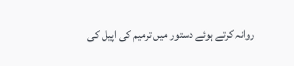روانہ کرتے ہوئے دستور میں ترمیم کی اپیل کی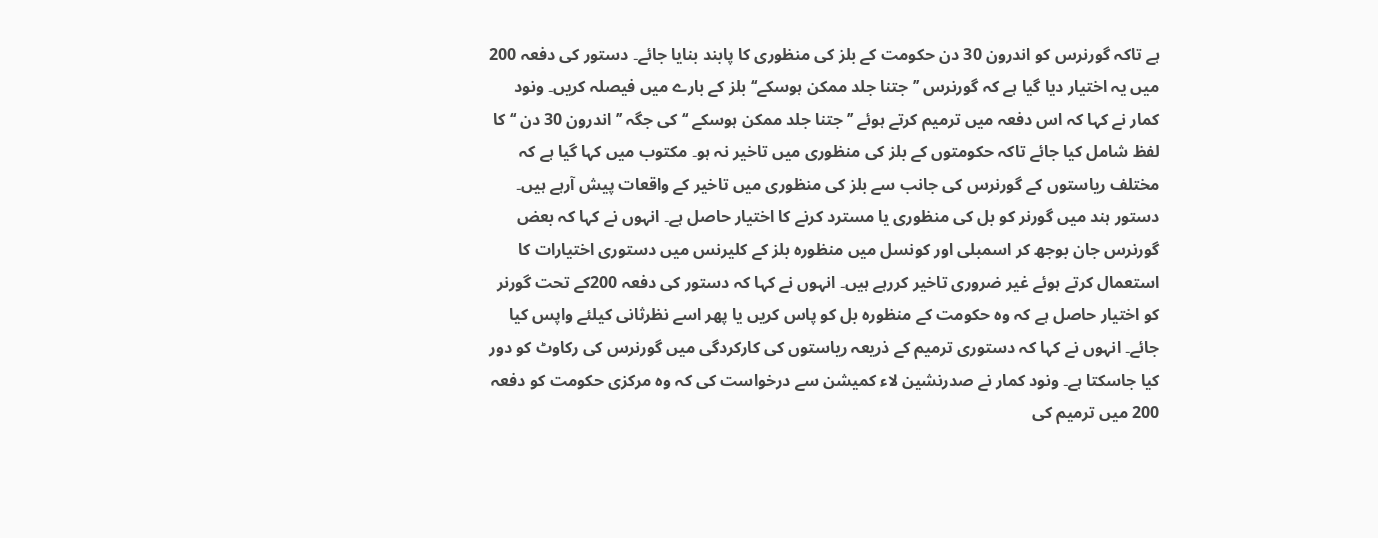ہے تاکہ گورنرس کو اندرون 30 دن حکومت کے بلز کی منظوری کا پابند بنایا جائے۔ دستور کی دفعہ 200 میں یہ اختیار دیا گیا ہے کہ گورنرس ’’جتنا جلد ممکن ہوسکے‘‘ بلز کے بارے میں فیصلہ کریں۔ ونود کمار نے کہا کہ اس دفعہ میں ترمیم کرتے ہوئے ’’ جتنا جلد ممکن ہوسکے ‘‘ کی جگہ ’’ اندرون 30 دن ‘‘ کا لفظ شامل کیا جائے تاکہ حکومتوں کے بلز کی منظوری میں تاخیر نہ ہو۔ مکتوب میں کہا گیا ہے کہ مختلف ریاستوں کے گورنرس کی جانب سے بلز کی منظوری میں تاخیر کے واقعات پیش آرہے ہیں۔ دستور ہند میں گورنر کو بل کی منظوری یا مسترد کرنے کا اختیار حاصل ہے۔ انہوں نے کہا کہ بعض گورنرس جان بوجھ کر اسمبلی اور کونسل میں منظورہ بلز کے کلیرنس میں دستوری اختیارات کا استعمال کرتے ہوئے غیر ضروری تاخیر کررہے ہیں۔ انہوں نے کہا کہ دستور کی دفعہ 200کے تحت گورنر کو اختیار حاصل ہے کہ وہ حکومت کے منظورہ بل کو پاس کریں یا پھر اسے نظرثانی کیلئے واپس کیا جائے۔ انہوں نے کہا کہ دستوری ترمیم کے ذریعہ ریاستوں کی کارکردگی میں گورنرس کی رکاوٹ کو دور کیا جاسکتا ہے۔ ونود کمار نے صدرنشین لاء کمیشن سے درخواست کی کہ وہ مرکزی حکومت کو دفعہ 200 میں ترمیم کی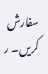سفارش کریں۔ ر